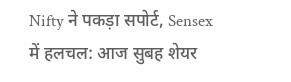Nifty ने पकड़ा सपोर्ट, Sensex में हलचल: आज सुबह शेयर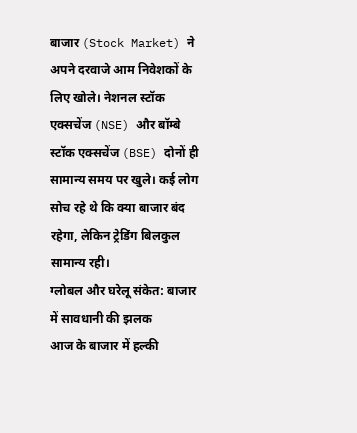बाजार (Stock Market) ने अपने दरवाजे आम निवेशकों के लिए खोले। नेशनल स्टॉक एक्सचेंज (NSE) और बॉम्बे स्टॉक एक्सचेंज (BSE) दोनों ही सामान्य समय पर खुले। कई लोग सोच रहे थे कि क्या बाजार बंद रहेगा, लेकिन ट्रेडिंग बिलकुल सामान्य रही।
ग्लोबल और घरेलू संकेत: बाजार में सावधानी की झलक
आज के बाजार में हल्की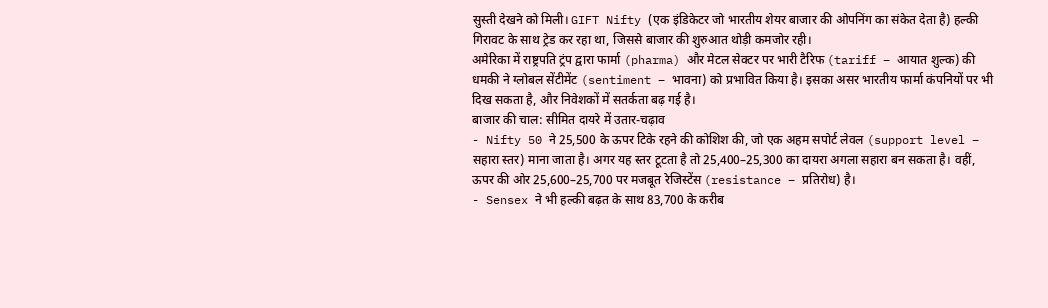सुस्ती देखने को मिली। GIFT Nifty (एक इंडिकेटर जो भारतीय शेयर बाजार की ओपनिंग का संकेत देता है) हल्की गिरावट के साथ ट्रेड कर रहा था, जिससे बाजार की शुरुआत थोड़ी कमजोर रही।
अमेरिका में राष्ट्रपति ट्रंप द्वारा फार्मा (pharma) और मेटल सेक्टर पर भारी टैरिफ (tariff – आयात शुल्क) की धमकी ने ग्लोबल सेंटीमेंट (sentiment – भावना) को प्रभावित किया है। इसका असर भारतीय फार्मा कंपनियों पर भी दिख सकता है, और निवेशकों में सतर्कता बढ़ गई है।
बाजार की चाल: सीमित दायरे में उतार-चढ़ाव
- Nifty 50 ने 25,500 के ऊपर टिके रहने की कोशिश की, जो एक अहम सपोर्ट लेवल (support level – सहारा स्तर) माना जाता है। अगर यह स्तर टूटता है तो 25,400–25,300 का दायरा अगला सहारा बन सकता है। वहीं, ऊपर की ओर 25,600–25,700 पर मजबूत रेजिस्टेंस (resistance – प्रतिरोध) है।
- Sensex ने भी हल्की बढ़त के साथ 83,700 के करीब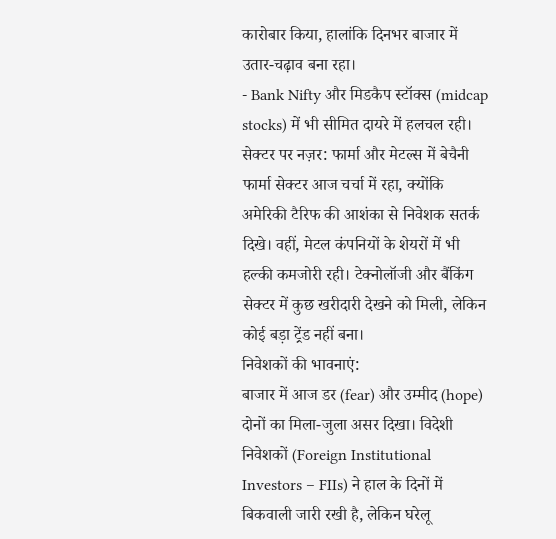कारोबार किया, हालांकि दिनभर बाजार में उतार-चढ़ाव बना रहा।
- Bank Nifty और मिडकैप स्टॉक्स (midcap stocks) में भी सीमित दायरे में हलचल रही।
सेक्टर पर नज़र: फार्मा और मेटल्स में बेचैनी
फार्मा सेक्टर आज चर्चा में रहा, क्योंकि अमेरिकी टैरिफ की आशंका से निवेशक सतर्क दिखे। वहीं, मेटल कंपनियों के शेयरों में भी हल्की कमजोरी रही। टेक्नोलॉजी और बैंकिंग सेक्टर में कुछ खरीदारी देखने को मिली, लेकिन कोई बड़ा ट्रेंड नहीं बना।
निवेशकों की भावनाएं:
बाजार में आज डर (fear) और उम्मीद (hope) दोनों का मिला-जुला असर दिखा। विदेशी निवेशकों (Foreign Institutional Investors – FIIs) ने हाल के दिनों में बिकवाली जारी रखी है, लेकिन घरेलू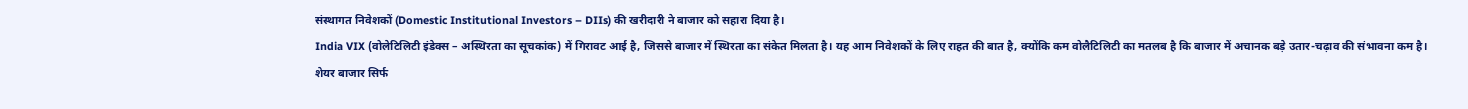संस्थागत निवेशकों (Domestic Institutional Investors – DIIs) की खरीदारी ने बाजार को सहारा दिया है।
India VIX (वोलेटिलिटी इंडेक्स – अस्थिरता का सूचकांक) में गिरावट आई है, जिससे बाजार में स्थिरता का संकेत मिलता है। यह आम निवेशकों के लिए राहत की बात है, क्योंकि कम वोलैटिलिटी का मतलब है कि बाजार में अचानक बड़े उतार-चढ़ाव की संभावना कम है।
शेयर बाजार सिर्फ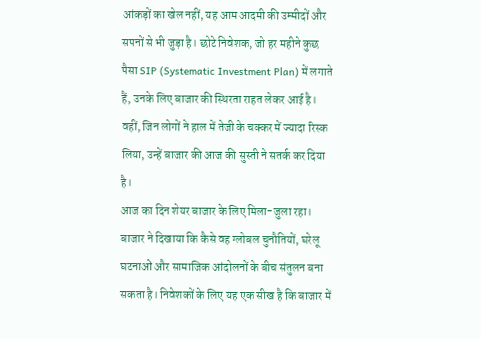आंकड़ों का खेल नहीं, यह आम आदमी की उम्मीदों और सपनों से भी जुड़ा है। छोटे निवेशक, जो हर महीने कुछ पैसा SIP (Systematic Investment Plan) में लगाते हैं, उनके लिए बाजार की स्थिरता राहत लेकर आई है। वहीं, जिन लोगों ने हाल में तेजी के चक्कर में ज्यादा रिस्क लिया, उन्हें बाजार की आज की सुस्ती ने सतर्क कर दिया है।
आज का दिन शेयर बाजार के लिए मिला-जुला रहा। बाजार ने दिखाया कि कैसे वह ग्लोबल चुनौतियों, घरेलू घटनाओं और सामाजिक आंदोलनों के बीच संतुलन बना सकता है। निवेशकों के लिए यह एक सीख है कि बाजार में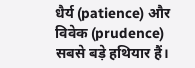धैर्य (patience) और विवेक (prudence) सबसे बड़े हथियार हैं।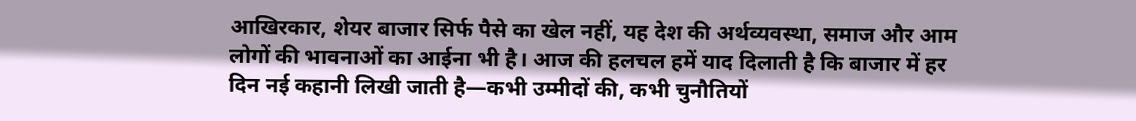आखिरकार, शेयर बाजार सिर्फ पैसे का खेल नहीं, यह देश की अर्थव्यवस्था, समाज और आम लोगों की भावनाओं का आईना भी है। आज की हलचल हमें याद दिलाती है कि बाजार में हर दिन नई कहानी लिखी जाती है—कभी उम्मीदों की, कभी चुनौतियों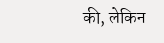की, लेकिन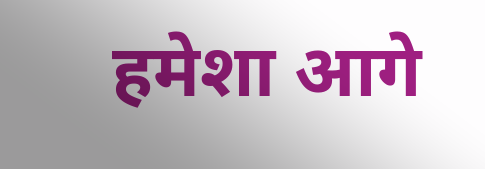हमेशा आगे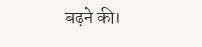बढ़ने की।